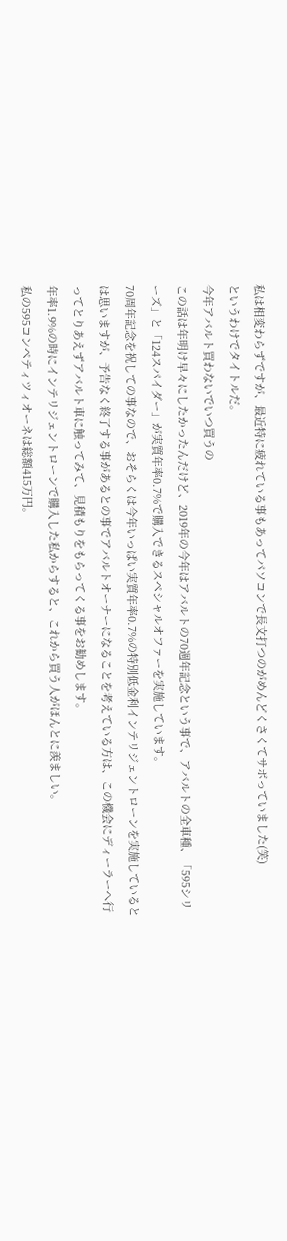私は相変わらずですが、最近特に疲れている事もあってパソコンで長文打つのがめんどくさくてサボっていました(笑)
というわけでタイトルだ。
今年アバルト買わないでいつ買うの
この話は年明け早々にしたかったんだけど、2019年の今年はアバルトの70週年記念という事で、アバルトの全車種、「595シリーズ」と「124スパイダー」が実質年率0.7%で購入できるスペシャルオファーを実施しています。
70周年記念を祝しての事なので、おそらくは今年いっぱい実質年率0.7%の特別低金利インテリジェントローンを実施しているとは思いますが、予告なく終了する事があるとの事でアバルトオーナーになることを考えている方は、この機会にディーラーへ行ってとりあえずアバルト車に触ってみて、見積もりをもらってくる事をお勧めします。
年率1.9%の時にインテリジェントローンで購入した私からすると、これから買う人がほんとに羨ましい。
私の595コンペティツィオーネは総額415万円。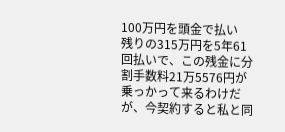100万円を頭金で払い
残りの315万円を5年61回払いで、この残金に分割手数料21万5576円が乗っかって来るわけだが、今契約すると私と同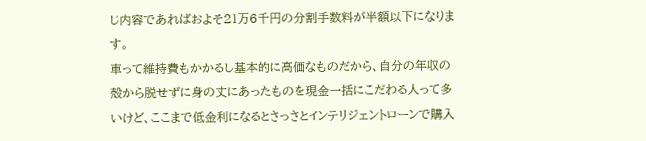じ内容であればおよそ21万6千円の分割手数料が半額以下になります。
車って維持費もかかるし基本的に高価なものだから、自分の年収の殻から脱せずに身の丈にあったものを現金一括にこだわる人って多いけど、ここまで低金利になるとさっさとインテリジェントローンで購入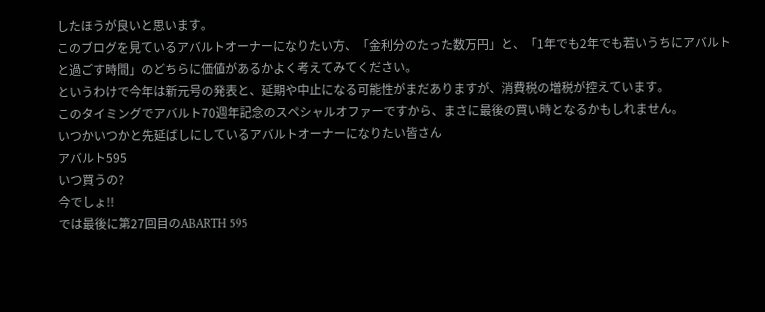したほうが良いと思います。
このブログを見ているアバルトオーナーになりたい方、「金利分のたった数万円」と、「1年でも2年でも若いうちにアバルトと過ごす時間」のどちらに価値があるかよく考えてみてください。
というわけで今年は新元号の発表と、延期や中止になる可能性がまだありますが、消費税の増税が控えています。
このタイミングでアバルト70週年記念のスペシャルオファーですから、まさに最後の買い時となるかもしれません。
いつかいつかと先延ばしにしているアバルトオーナーになりたい皆さん
アバルト595
いつ買うの?
今でしょ!!
では最後に第27回目のABARTH 595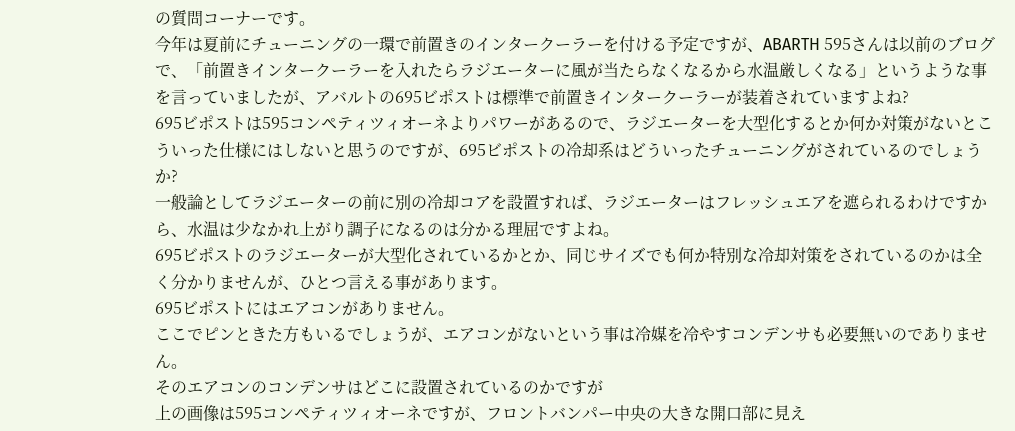の質問コーナーです。
今年は夏前にチューニングの一環で前置きのインタークーラーを付ける予定ですが、ABARTH 595さんは以前のブログで、「前置きインタークーラーを入れたらラジエーターに風が当たらなくなるから水温厳しくなる」というような事を言っていましたが、アバルトの695ビポストは標準で前置きインタークーラーが装着されていますよね?
695ビポストは595コンペティツィオーネよりパワーがあるので、ラジエーターを大型化するとか何か対策がないとこういった仕様にはしないと思うのですが、695ビポストの冷却系はどういったチューニングがされているのでしょうか?
一般論としてラジエーターの前に別の冷却コアを設置すれば、ラジエーターはフレッシュエアを遮られるわけですから、水温は少なかれ上がり調子になるのは分かる理屈ですよね。
695ビポストのラジエーターが大型化されているかとか、同じサイズでも何か特別な冷却対策をされているのかは全く分かりませんが、ひとつ言える事があります。
695ビポストにはエアコンがありません。
ここでピンときた方もいるでしょうが、エアコンがないという事は冷媒を冷やすコンデンサも必要無いのでありません。
そのエアコンのコンデンサはどこに設置されているのかですが
上の画像は595コンペティツィオーネですが、フロントバンパー中央の大きな開口部に見え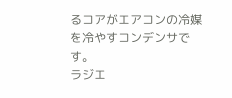るコアがエアコンの冷媒を冷やすコンデンサです。
ラジエ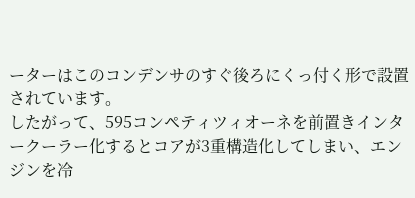ーターはこのコンデンサのすぐ後ろにくっ付く形で設置されています。
したがって、595コンペティツィオーネを前置きインタークーラー化するとコアが3重構造化してしまい、エンジンを冷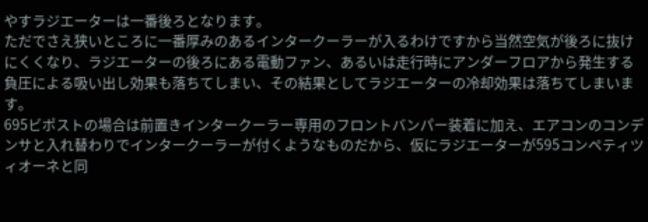やすラジエーターは一番後ろとなります。
ただでさえ狭いところに一番厚みのあるインタークーラーが入るわけですから当然空気が後ろに抜けにくくなり、ラジエーターの後ろにある電動ファン、あるいは走行時にアンダーフロアから発生する負圧による吸い出し効果も落ちてしまい、その結果としてラジエーターの冷却効果は落ちてしまいます。
695ビポストの場合は前置きインタークーラー専用のフロントバンパー装着に加え、エアコンのコンデンサと入れ替わりでインタークーラーが付くようなものだから、仮にラジエーターが595コンペティツィオーネと同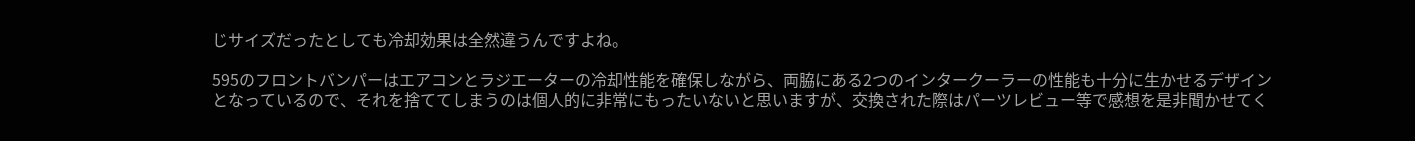じサイズだったとしても冷却効果は全然違うんですよね。

595のフロントバンパーはエアコンとラジエーターの冷却性能を確保しながら、両脇にある2つのインタークーラーの性能も十分に生かせるデザインとなっているので、それを捨ててしまうのは個人的に非常にもったいないと思いますが、交換された際はパーツレビュー等で感想を是非聞かせてく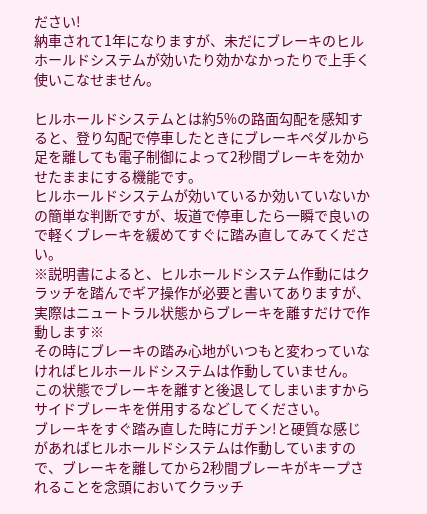ださい!
納車されて1年になりますが、未だにブレーキのヒルホールドシステムが効いたり効かなかったりで上手く使いこなせません。

ヒルホールドシステムとは約5%の路面勾配を感知すると、登り勾配で停車したときにブレーキペダルから足を離しても電子制御によって2秒間ブレーキを効かせたままにする機能です。
ヒルホールドシステムが効いているか効いていないかの簡単な判断ですが、坂道で停車したら一瞬で良いので軽くブレーキを緩めてすぐに踏み直してみてください。
※説明書によると、ヒルホールドシステム作動にはクラッチを踏んでギア操作が必要と書いてありますが、実際はニュートラル状態からブレーキを離すだけで作動します※
その時にブレーキの踏み心地がいつもと変わっていなければヒルホールドシステムは作動していません。
この状態でブレーキを離すと後退してしまいますからサイドブレーキを併用するなどしてください。
ブレーキをすぐ踏み直した時にガチン!と硬質な感じがあればヒルホールドシステムは作動していますので、ブレーキを離してから2秒間ブレーキがキープされることを念頭においてクラッチ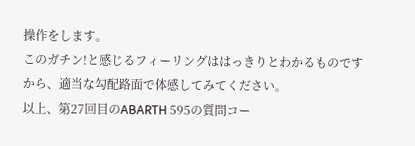操作をします。
このガチン!と感じるフィーリングははっきりとわかるものですから、適当な勾配路面で体感してみてください。
以上、第27回目のABARTH 595の質問コー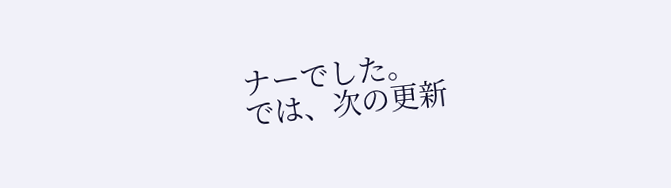ナーでした。
では、次の更新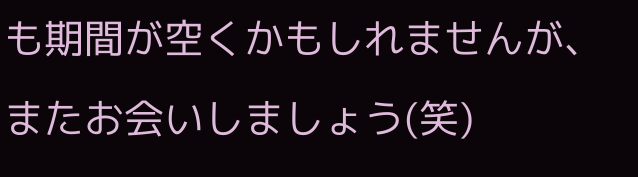も期間が空くかもしれませんが、またお会いしましょう(笑)